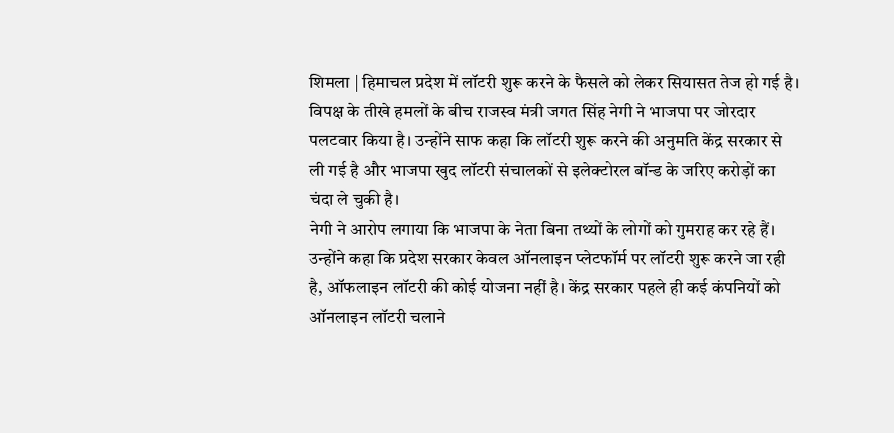शिमला | हिमाचल प्रदेश में लॉटरी शुरू करने के फैसले को लेकर सियासत तेज हो गई है। विपक्ष के तीखे हमलों के बीच राजस्व मंत्री जगत सिंह नेगी ने भाजपा पर जोरदार पलटवार किया है। उन्होंने साफ कहा कि लॉटरी शुरू करने की अनुमति केंद्र सरकार से ली गई है और भाजपा खुद लॉटरी संचालकों से इलेक्टोरल बॉन्ड के जरिए करोड़ों का चंदा ले चुकी है।
नेगी ने आरोप लगाया कि भाजपा के नेता बिना तथ्यों के लोगों को गुमराह कर रहे हैं। उन्होंने कहा कि प्रदेश सरकार केवल ऑनलाइन प्लेटफॉर्म पर लॉटरी शुरू करने जा रही है, ऑफलाइन लॉटरी की कोई योजना नहीं है। केंद्र सरकार पहले ही कई कंपनियों को ऑनलाइन लॉटरी चलाने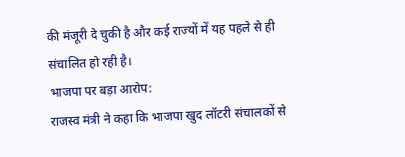की मंजूरी दे चुकी है और कई राज्यों में यह पहले से ही संचालित हो रही है।
भाजपा पर बड़ा आरोप:
राजस्व मंत्री ने कहा कि भाजपा खुद लॉटरी संचालकों से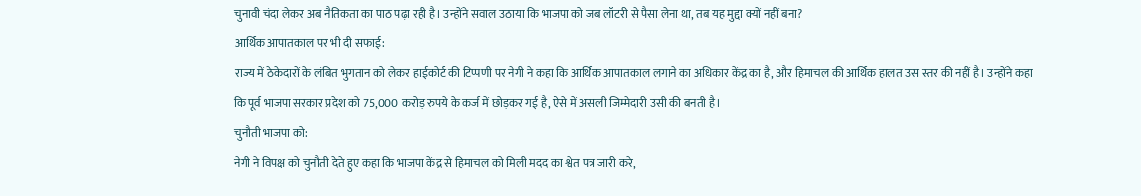चुनावी चंदा लेकर अब नैतिकता का पाठ पढ़ा रही है। उन्होंने सवाल उठाया कि भाजपा को जब लॉटरी से पैसा लेना था, तब यह मुद्दा क्यों नहीं बना?
आर्थिक आपातकाल पर भी दी सफाई:
राज्य में ठेकेदारों के लंबित भुगतान को लेकर हाईकोर्ट की टिप्पणी पर नेगी ने कहा कि आर्थिक आपातकाल लगाने का अधिकार केंद्र का है, और हिमाचल की आर्थिक हालत उस स्तर की नहीं है। उन्होंने कहा कि पूर्व भाजपा सरकार प्रदेश को 75,000 करोड़ रुपये के कर्ज में छोड़कर गई है, ऐसे में असली जिम्मेदारी उसी की बनती है।
चुनौती भाजपा को:
नेगी ने विपक्ष को चुनौती देते हुए कहा कि भाजपा केंद्र से हिमाचल को मिली मदद का श्वेत पत्र जारी करे,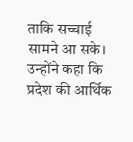ताकि सच्चाई सामने आ सके। उन्होंने कहा कि प्रदेश की आर्थिक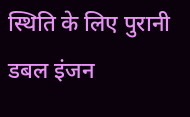स्थिति के लिए पुरानी डबल इंजन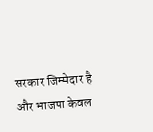सरकार जिम्मेदार है और भाजपा केवल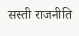सस्ती राजनीति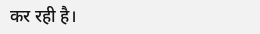कर रही है।